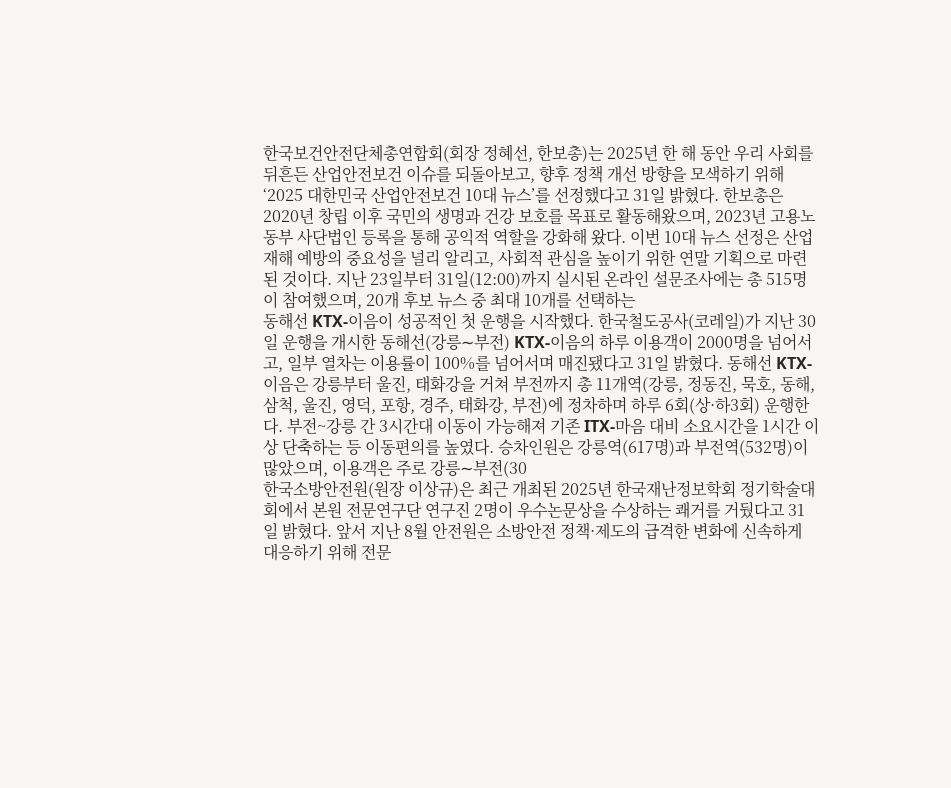한국보건안전단체총연합회(회장 정혜선, 한보총)는 2025년 한 해 동안 우리 사회를 뒤흔든 산업안전보건 이슈를 되돌아보고, 향후 정책 개선 방향을 모색하기 위해 ‘2025 대한민국 산업안전보건 10대 뉴스’를 선정했다고 31일 밝혔다. 한보총은 2020년 창립 이후 국민의 생명과 건강 보호를 목표로 활동해왔으며, 2023년 고용노동부 사단법인 등록을 통해 공익적 역할을 강화해 왔다. 이번 10대 뉴스 선정은 산업재해 예방의 중요성을 널리 알리고, 사회적 관심을 높이기 위한 연말 기획으로 마련된 것이다. 지난 23일부터 31일(12:00)까지 실시된 온라인 설문조사에는 총 515명이 참여했으며, 20개 후보 뉴스 중 최대 10개를 선택하는
동해선 KTX-이음이 성공적인 첫 운행을 시작했다. 한국철도공사(코레일)가 지난 30일 운행을 개시한 동해선(강릉∼부전) KTX-이음의 하루 이용객이 2000명을 넘어서고, 일부 열차는 이용률이 100%를 넘어서며 매진됐다고 31일 밝혔다. 동해선 KTX-이음은 강릉부터 울진, 태화강을 거쳐 부전까지 총 11개역(강릉, 정동진, 묵호, 동해, 삼척, 울진, 영덕, 포항, 경주, 태화강, 부전)에 정차하며 하루 6회(상·하3회) 운행한다. 부전~강릉 간 3시간대 이동이 가능해져 기존 ITX-마음 대비 소요시간을 1시간 이상 단축하는 등 이동편의를 높였다. 승차인원은 강릉역(617명)과 부전역(532명)이 많았으며, 이용객은 주로 강릉∼부전(30
한국소방안전원(원장 이상규)은 최근 개최된 2025년 한국재난정보학회 정기학술대회에서 본원 전문연구단 연구진 2명이 우수논문상을 수상하는 쾌거를 거뒀다고 31일 밝혔다. 앞서 지난 8월 안전원은 소방안전 정책·제도의 급격한 변화에 신속하게 대응하기 위해 전문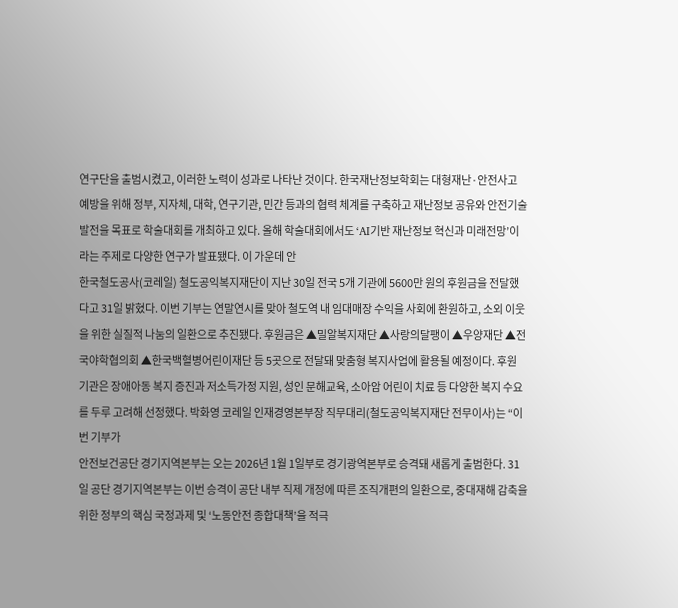연구단을 출범시켰고, 이러한 노력이 성과로 나타난 것이다. 한국재난정보학회는 대형재난·안전사고 예방을 위해 정부, 지자체, 대학, 연구기관, 민간 등과의 협력 체계를 구축하고 재난정보 공유와 안전기술 발전을 목표로 학술대회를 개최하고 있다. 올해 학술대회에서도 ‘AI기반 재난정보 혁신과 미래전망’이라는 주제로 다양한 연구가 발표됐다. 이 가운데 안
한국철도공사(코레일) 철도공익복지재단이 지난 30일 전국 5개 기관에 5600만 원의 후원금을 전달했다고 31일 밝혔다. 이번 기부는 연말연시를 맞아 철도역 내 임대매장 수익을 사회에 환원하고, 소외 이웃을 위한 실질적 나눔의 일환으로 추진됐다. 후원금은 ▲밀알복지재단 ▲사랑의달팽이 ▲우양재단 ▲전국야학협의회 ▲한국백혈병어린이재단 등 5곳으로 전달돼 맞춤형 복지사업에 활용될 예정이다. 후원 기관은 장애아동 복지 증진과 저소득가정 지원, 성인 문해교육, 소아암 어린이 치료 등 다양한 복지 수요를 두루 고려해 선정했다. 박화영 코레일 인재경영본부장 직무대리(철도공익복지재단 전무이사)는 “이번 기부가
안전보건공단 경기지역본부는 오는 2026년 1월 1일부로 경기광역본부로 승격돼 새롭게 출범한다. 31일 공단 경기지역본부는 이번 승격이 공단 내부 직제 개정에 따른 조직개편의 일환으로, 중대재해 감축을 위한 정부의 핵심 국정과제 및 ‘노동안전 종합대책’을 적극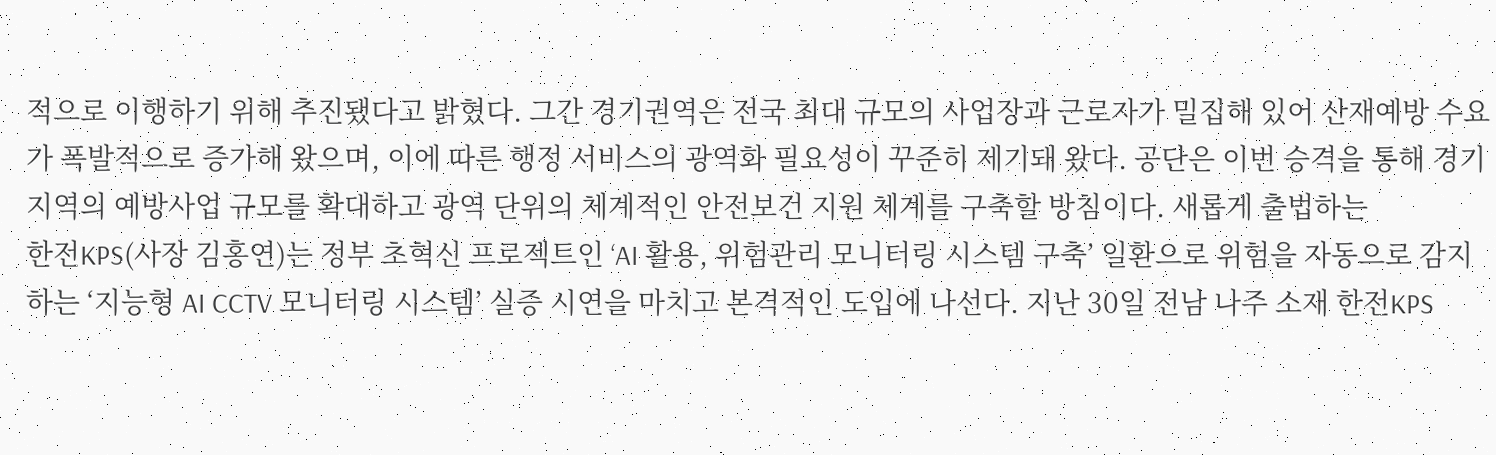적으로 이행하기 위해 추진됐다고 밝혔다. 그간 경기권역은 전국 최대 규모의 사업장과 근로자가 밀집해 있어 산재예방 수요가 폭발적으로 증가해 왔으며, 이에 따른 행정 서비스의 광역화 필요성이 꾸준히 제기돼 왔다. 공단은 이번 승격을 통해 경기 지역의 예방사업 규모를 확대하고 광역 단위의 체계적인 안전보건 지원 체계를 구축할 방침이다. 새롭게 출법하는
한전KPS(사장 김홍연)는 정부 초혁신 프로젝트인 ‘AI 활용, 위험관리 모니터링 시스템 구축’ 일환으로 위험을 자동으로 감지하는 ‘지능형 AI CCTV 모니터링 시스템’ 실증 시연을 마치고 본격적인 도입에 나선다. 지난 30일 전남 나주 소재 한전KPS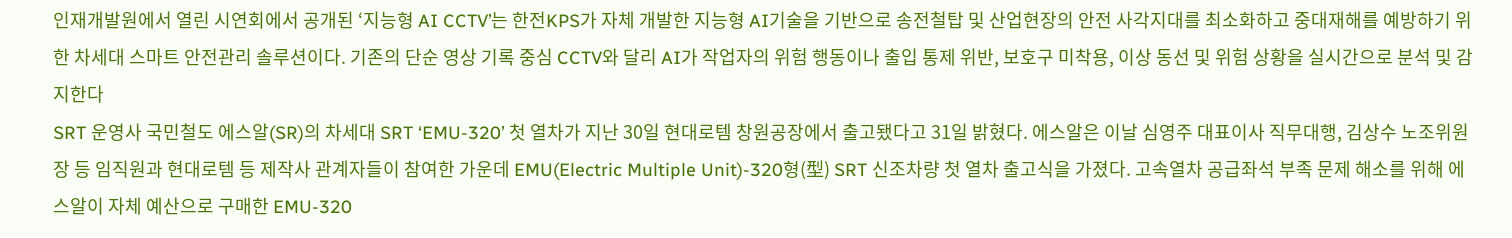인재개발원에서 열린 시연회에서 공개된 ‘지능형 AI CCTV’는 한전KPS가 자체 개발한 지능형 AI기술을 기반으로 송전철탑 및 산업현장의 안전 사각지대를 최소화하고 중대재해를 예방하기 위한 차세대 스마트 안전관리 솔루션이다. 기존의 단순 영상 기록 중심 CCTV와 달리 AI가 작업자의 위험 행동이나 출입 통제 위반, 보호구 미착용, 이상 동선 및 위험 상황을 실시간으로 분석 및 감지한다
SRT 운영사 국민철도 에스알(SR)의 차세대 SRT ‘EMU-320’ 첫 열차가 지난 30일 현대로템 창원공장에서 출고됐다고 31일 밝혔다. 에스알은 이날 심영주 대표이사 직무대행, 김상수 노조위원장 등 임직원과 현대로템 등 제작사 관계자들이 참여한 가운데 EMU(Electric Multiple Unit)-320형(型) SRT 신조차량 첫 열차 출고식을 가졌다. 고속열차 공급좌석 부족 문제 해소를 위해 에스알이 자체 예산으로 구매한 EMU-320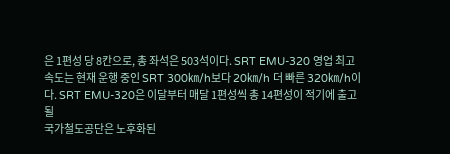은 1편성 당 8칸으로, 총 좌석은 503석이다. SRT EMU-320 영업 최고속도는 현재 운행 중인 SRT 300㎞/h보다 20㎞/h 더 빠른 320㎞/h이다. SRT EMU-320은 이달부터 매달 1편성씩 총 14편성이 적기에 출고될
국가철도공단은 노후화된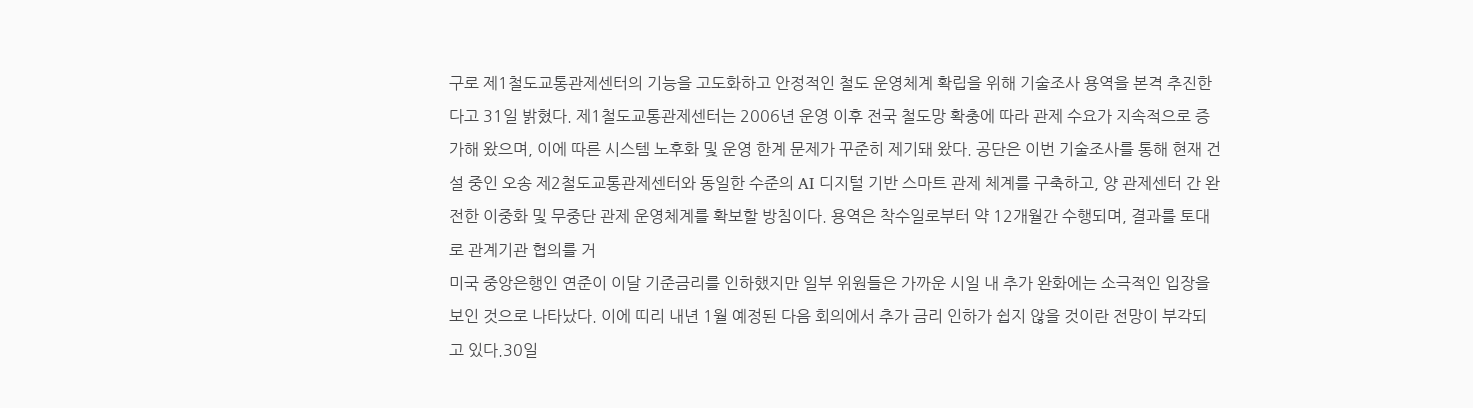구로 제1철도교통관제센터의 기능을 고도화하고 안정적인 철도 운영체계 확립을 위해 기술조사 용역을 본격 추진한다고 31일 밝혔다. 제1철도교통관제센터는 2006년 운영 이후 전국 철도망 확충에 따라 관제 수요가 지속적으로 증가해 왔으며, 이에 따른 시스템 노후화 및 운영 한계 문제가 꾸준히 제기돼 왔다. 공단은 이번 기술조사를 통해 현재 건설 중인 오송 제2철도교통관제센터와 동일한 수준의 AI 디지털 기반 스마트 관제 체계를 구축하고, 양 관제센터 간 완전한 이중화 및 무중단 관제 운영체계를 확보할 방침이다. 용역은 착수일로부터 약 12개월간 수행되며, 결과를 토대로 관계기관 협의를 거
미국 중앙은행인 연준이 이달 기준금리를 인하했지만 일부 위원들은 가까운 시일 내 추가 완화에는 소극적인 입장을 보인 것으로 나타났다. 이에 띠리 내년 1월 예정된 다음 회의에서 추가 금리 인하가 쉽지 않을 것이란 전망이 부각되고 있다.30일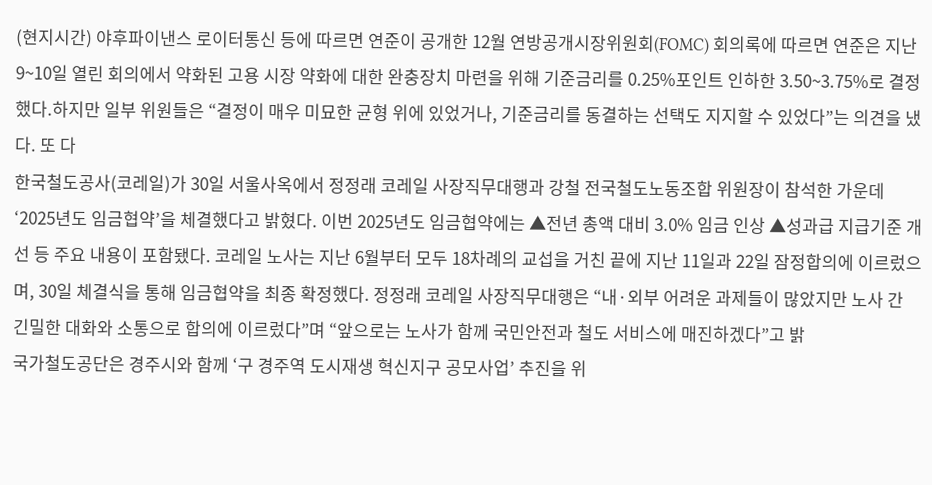(현지시간) 야후파이낸스 로이터통신 등에 따르면 연준이 공개한 12월 연방공개시장위원회(FOMC) 회의록에 따르면 연준은 지난 9~10일 열린 회의에서 약화된 고용 시장 약화에 대한 완충장치 마련을 위해 기준금리를 0.25%포인트 인하한 3.50~3.75%로 결정했다.하지만 일부 위원들은 “결정이 매우 미묘한 균형 위에 있었거나, 기준금리를 동결하는 선택도 지지할 수 있었다”는 의견을 냈다. 또 다
한국철도공사(코레일)가 30일 서울사옥에서 정정래 코레일 사장직무대행과 강철 전국철도노동조합 위원장이 참석한 가운데 ‘2025년도 임금협약’을 체결했다고 밝혔다. 이번 2025년도 임금협약에는 ▲전년 총액 대비 3.0% 임금 인상 ▲성과급 지급기준 개선 등 주요 내용이 포함됐다. 코레일 노사는 지난 6월부터 모두 18차례의 교섭을 거친 끝에 지난 11일과 22일 잠정합의에 이르렀으며, 30일 체결식을 통해 임금협약을 최종 확정했다. 정정래 코레일 사장직무대행은 “내·외부 어려운 과제들이 많았지만 노사 간 긴밀한 대화와 소통으로 합의에 이르렀다”며 “앞으로는 노사가 함께 국민안전과 철도 서비스에 매진하겠다”고 밝
국가철도공단은 경주시와 함께 ‘구 경주역 도시재생 혁신지구 공모사업’ 추진을 위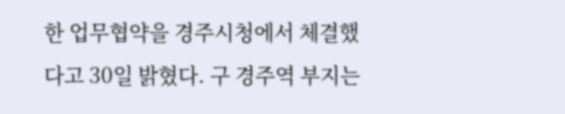한 업무협약을 경주시청에서 체결했다고 30일 밝혔다. 구 경주역 부지는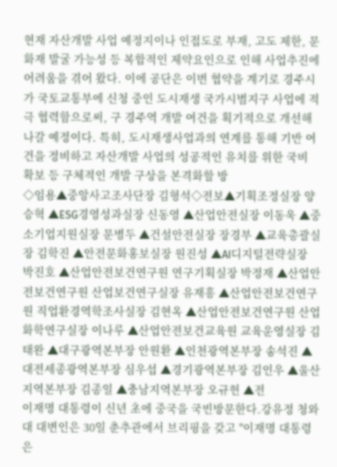현재 자산개발 사업 예정지이나 인접도로 부재, 고도 제한, 문화재 발굴 가능성 등 복합적인 제약요인으로 인해 사업추진에 어려움을 겪어 왔다. 이에 공단은 이번 협약을 계기로 경주시가 국토교통부에 신청 중인 도시재생 국가시범지구 사업에 적극 협력함으로써, 구 경주역 개발 여건을 획기적으로 개선해 나갈 예정이다. 특히, 도시재생사업과의 연계를 통해 기반 여건을 정비하고 자산개발 사업의 성공적인 유치를 위한 국비 확보 등 구체적인 개발 구상을 본격화할 방
◇임용▲중앙사고조사단장 김형석◇전보▲기획조정실장 양승혁 ▲ESG경영성과실장 신동영 ▲산업안전실장 이동욱 ▲중소기업지원실장 문병두 ▲건설안전실장 장경부 ▲교육총괄실장 김학진 ▲안전문화홍보실장 원진성 ▲AI디지털전략실장 박진호 ▲산업안전보건연구원 연구기획실장 박정재 ▲산업안전보건연구원 산업보건연구실장 유재흥 ▲산업안전보건연구원 직업환경역학조사실장 김현옥 ▲산업안전보건연구원 산업화학연구실장 이나루 ▲산업안전보건교육원 교육운영실장 김태완 ▲대구광역본부장 안원환 ▲인천광역본부장 송석진 ▲대전세종광역본부장 심우섭 ▲경기광역본부장 김인우 ▲울산지역본부장 김종일 ▲충남지역본부장 오규헌 ▲전
이재명 대통령이 신년 초에 중국을 국빈방문한다.강유정 청와대 대변인은 30일 춘추관에서 브리핑을 갖고 "이재명 대통령은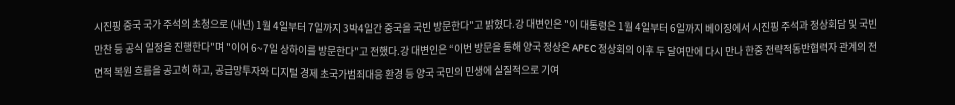시진핑 중국 국가 주석의 초청으로 (내년) 1월 4일부터 7일까지 3박4일간 중국을 국빈 방문한다"고 밝혔다.강 대변인은 "이 대통령은 1월 4일부터 6일까지 베이징에서 시진핑 주석과 정상회담 및 국빈만찬 등 공식 일정을 진행한다"며 "이어 6~7일 상하이를 방문한다"고 전했다.강 대변인은 “이번 방문을 통해 양국 정상은 APEC 정상회의 이후 두 달여만에 다시 만나 한중 전략적동반협력자 관계의 전면적 복원 흐름을 공고히 하고, 공급망투자와 디지털 경제 초국가범죄대응 환경 등 양국 국민의 민생에 실질적으로 기여